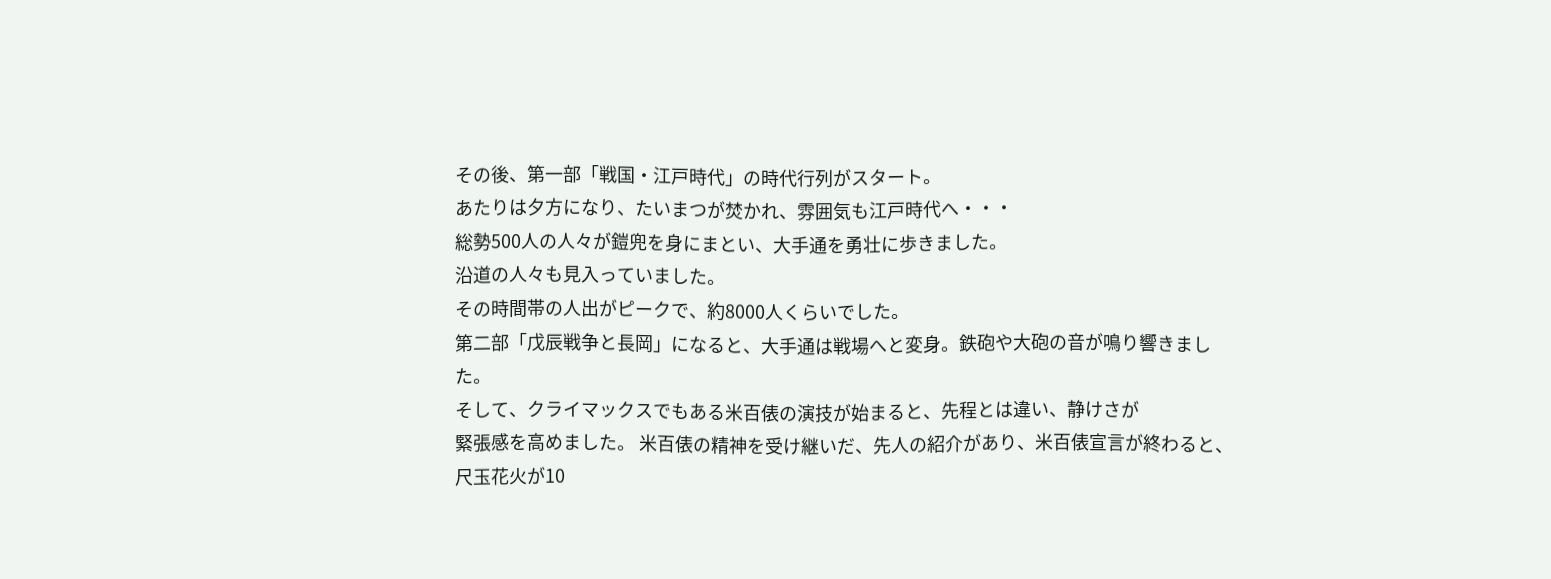その後、第一部「戦国・江戸時代」の時代行列がスタート。
あたりは夕方になり、たいまつが焚かれ、雰囲気も江戸時代へ・・・
総勢500人の人々が鎧兜を身にまとい、大手通を勇壮に歩きました。
沿道の人々も見入っていました。
その時間帯の人出がピークで、約8000人くらいでした。
第二部「戊辰戦争と長岡」になると、大手通は戦場へと変身。鉄砲や大砲の音が鳴り響きました。
そして、クライマックスでもある米百俵の演技が始まると、先程とは違い、静けさが
緊張感を高めました。 米百俵の精神を受け継いだ、先人の紹介があり、米百俵宣言が終わると、 尺玉花火が10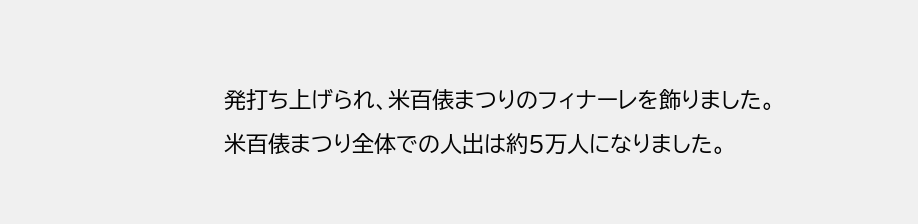発打ち上げられ、米百俵まつりのフィナーレを飾りました。
米百俵まつり全体での人出は約5万人になりました。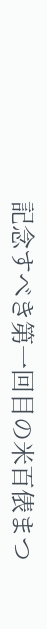記念すべき第一回目の米百俵まつ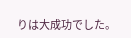りは大成功でした。